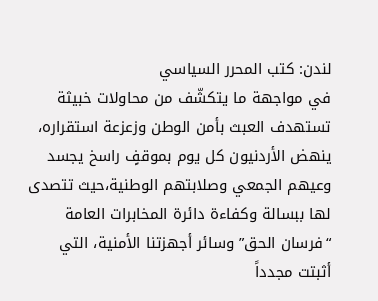لندن: كتب المحرر السياسي
في مواجهة ما يتكشّف من محاولات خبيثة تستهدف العبث بأمن الوطن وزعزعة استقراره، ينهض الأردنيون كل يوم بموقفٍ راسخ يجسد وعيهم الجمعي وصلابتهم الوطنية،حيث تتصدى لها ببسالة وكفاءة دائرة المخابرات العامة “فرسان الحق” وسائر أجهزتنا الأمنية، التي أثبتت مجدداً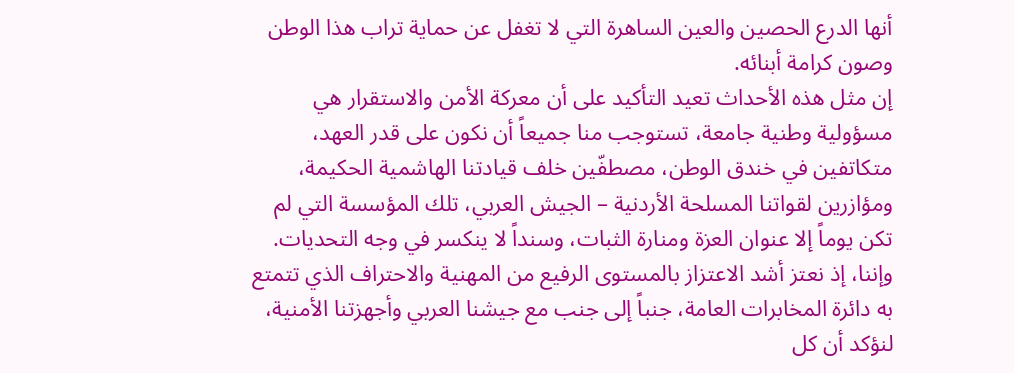أنها الدرع الحصين والعين الساهرة التي لا تغفل عن حماية تراب هذا الوطن وصون كرامة أبنائه.
إن مثل هذه الأحداث تعيد التأكيد على أن معركة الأمن والاستقرار هي مسؤولية وطنية جامعة، تستوجب منا جميعاً أن نكون على قدر العهد، متكاتفين في خندق الوطن، مصطفّين خلف قيادتنا الهاشمية الحكيمة، ومؤازرين لقواتنا المسلحة الأردنية – الجيش العربي، تلك المؤسسة التي لم تكن يوماً إلا عنوان العزة ومنارة الثبات، وسنداً لا ينكسر في وجه التحديات.
وإننا، إذ نعتز أشد الاعتزاز بالمستوى الرفيع من المهنية والاحتراف الذي تتمتع به دائرة المخابرات العامة، جنباً إلى جنب مع جيشنا العربي وأجهزتنا الأمنية، لنؤكد أن كل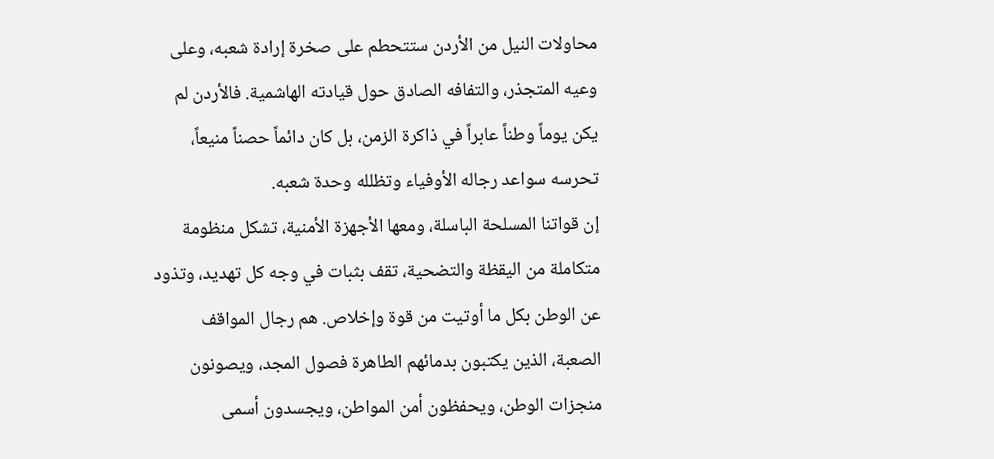محاولات النيل من الأردن ستتحطم على صخرة إرادة شعبه، وعلى وعيه المتجذر، والتفافه الصادق حول قيادته الهاشمية. فالأردن لم يكن يوماً وطناً عابراً في ذاكرة الزمن، بل كان دائماً حصناً منيعاً، تحرسه سواعد رجاله الأوفياء وتظلله وحدة شعبه.
إن قواتنا المسلحة الباسلة، ومعها الأجهزة الأمنية، تشكل منظومة متكاملة من اليقظة والتضحية، تقف بثبات في وجه كل تهديد، وتذود عن الوطن بكل ما أوتيت من قوة وإخلاص. هم رجال المواقف الصعبة، الذين يكتبون بدمائهم الطاهرة فصول المجد، ويصونون منجزات الوطن، ويحفظون أمن المواطن، ويجسدون أسمى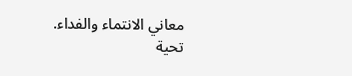معاني الانتماء والفداء.
تحية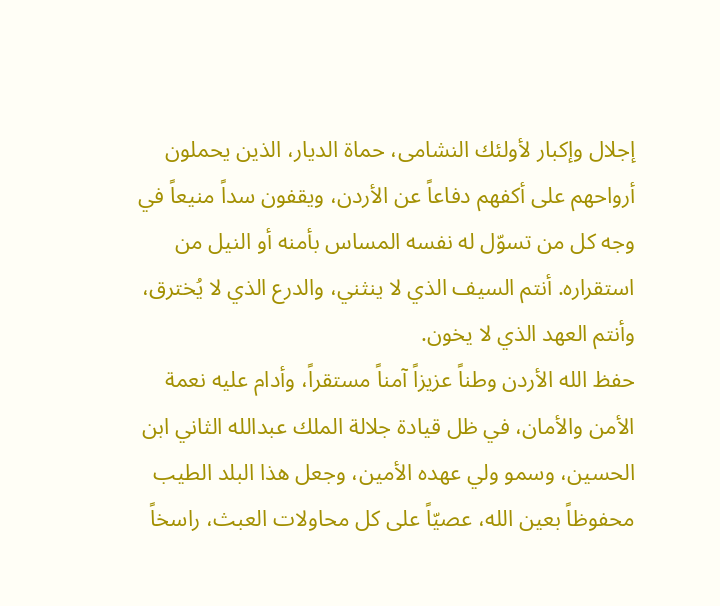إجلال وإكبار لأولئك النشامى، حماة الديار، الذين يحملون أرواحهم على أكفهم دفاعاً عن الأردن، ويقفون سداً منيعاً في وجه كل من تسوّل له نفسه المساس بأمنه أو النيل من استقراره. أنتم السيف الذي لا ينثني، والدرع الذي لا يُخترق، وأنتم العهد الذي لا يخون.
حفظ الله الأردن وطناً عزيزاً آمناً مستقراً، وأدام عليه نعمة الأمن والأمان، في ظل قيادة جلالة الملك عبدالله الثاني ابن الحسين، وسمو ولي عهده الأمين، وجعل هذا البلد الطيب محفوظاً بعين الله، عصيّاً على كل محاولات العبث، راسخاً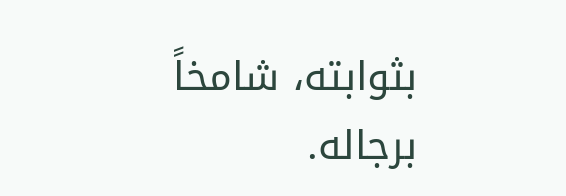بثوابته، شامخاً برجاله.